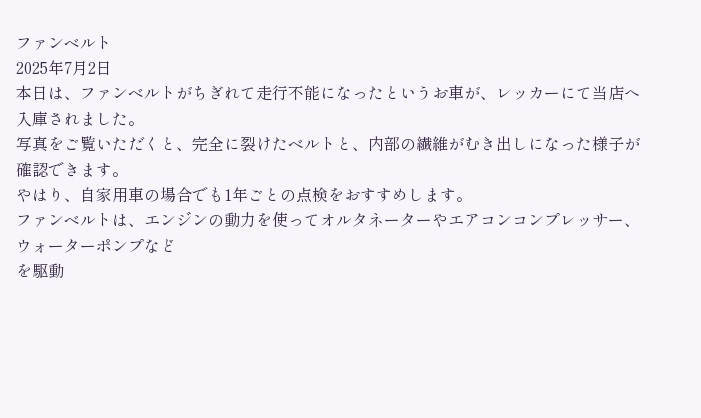ファンベルト
2025年7月2日
本日は、ファンベルトがちぎれて走行不能になったというお車が、レッカーにて当店へ入庫されました。
写真をご覧いただくと、完全に裂けたベルトと、内部の繊維がむき出しになった様子が確認できます。
やはり、自家用車の場合でも1年ごとの点検をおすすめします。
ファンベルトは、エンジンの動力を使ってオルタネーターやエアコンコンプレッサー、ウォーターポンプなど
を駆動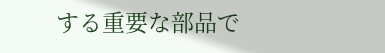する重要な部品で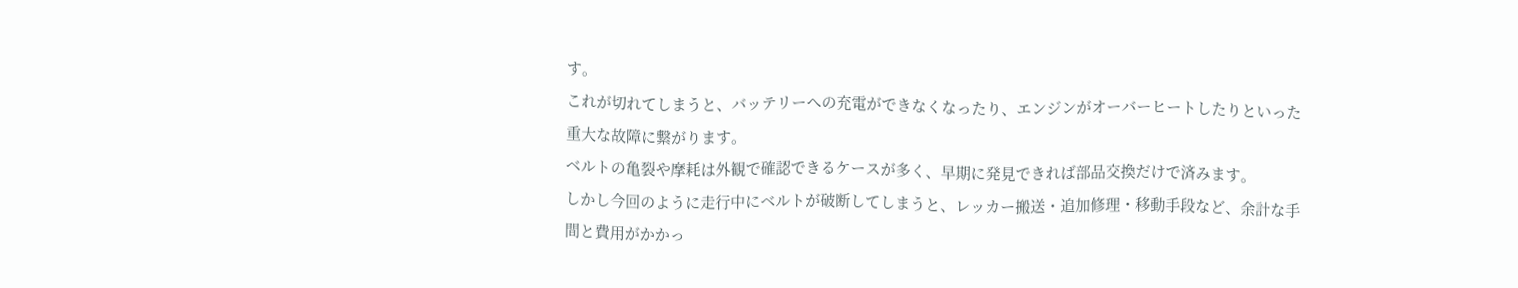す。
これが切れてしまうと、バッテリーへの充電ができなくなったり、エンジンがオーバーヒートしたりといった
重大な故障に繋がります。
ベルトの亀裂や摩耗は外観で確認できるケースが多く、早期に発見できれば部品交換だけで済みます。
しかし今回のように走行中にベルトが破断してしまうと、レッカー搬送・追加修理・移動手段など、余計な手
間と費用がかかっ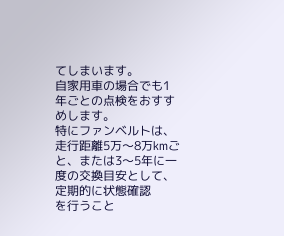てしまいます。
自家用車の場合でも1年ごとの点検をおすすめします。
特にファンベルトは、走行距離5万〜8万kmごと、または3〜5年に一度の交換目安として、定期的に状態確認
を行うこと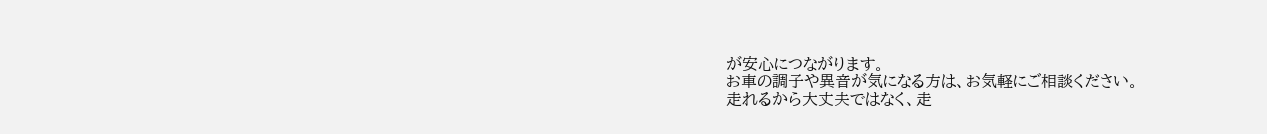が安心につながります。
お車の調子や異音が気になる方は、お気軽にご相談ください。
走れるから大丈夫ではなく、走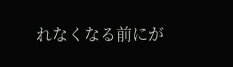れなくなる前にが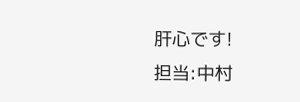肝心です!
担当:中村